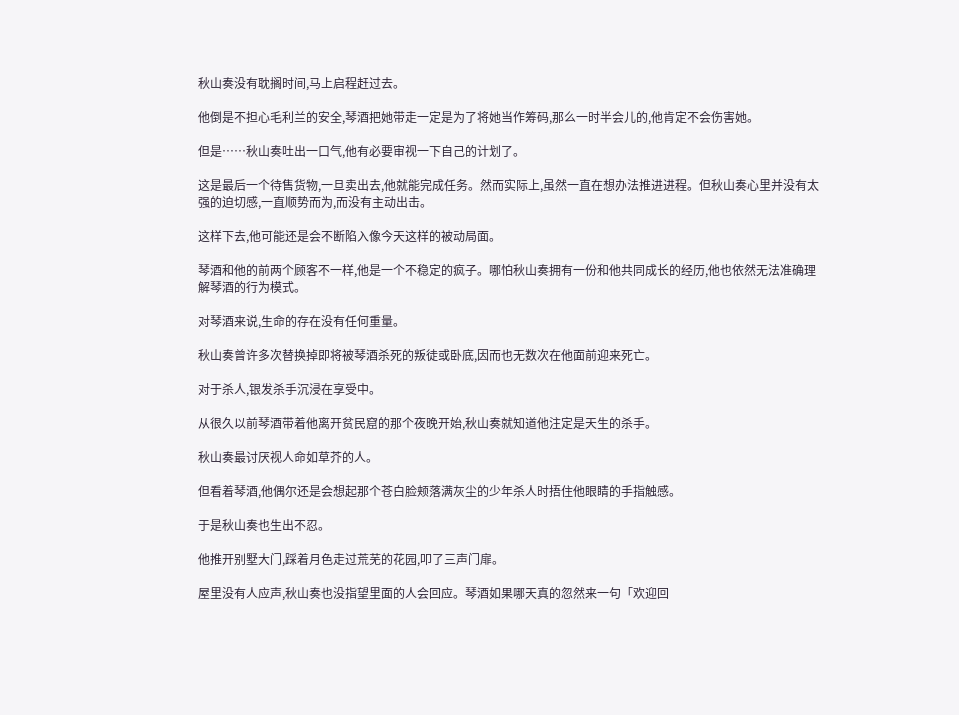秋山奏没有耽搁时间,马上启程赶过去。

他倒是不担心毛利兰的安全,琴酒把她带走一定是为了将她当作筹码,那么一时半会儿的,他肯定不会伤害她。

但是……秋山奏吐出一口气,他有必要审视一下自己的计划了。

这是最后一个待售货物,一旦卖出去,他就能完成任务。然而实际上,虽然一直在想办法推进进程。但秋山奏心里并没有太强的迫切感,一直顺势而为,而没有主动出击。

这样下去,他可能还是会不断陷入像今天这样的被动局面。

琴酒和他的前两个顾客不一样,他是一个不稳定的疯子。哪怕秋山奏拥有一份和他共同成长的经历,他也依然无法准确理解琴酒的行为模式。

对琴酒来说,生命的存在没有任何重量。

秋山奏曾许多次替换掉即将被琴酒杀死的叛徒或卧底,因而也无数次在他面前迎来死亡。

对于杀人,银发杀手沉浸在享受中。

从很久以前琴酒带着他离开贫民窟的那个夜晚开始,秋山奏就知道他注定是天生的杀手。

秋山奏最讨厌视人命如草芥的人。

但看着琴酒,他偶尔还是会想起那个苍白脸颊落满灰尘的少年杀人时捂住他眼睛的手指触感。

于是秋山奏也生出不忍。

他推开别墅大门,踩着月色走过荒芜的花园,叩了三声门扉。

屋里没有人应声,秋山奏也没指望里面的人会回应。琴酒如果哪天真的忽然来一句「欢迎回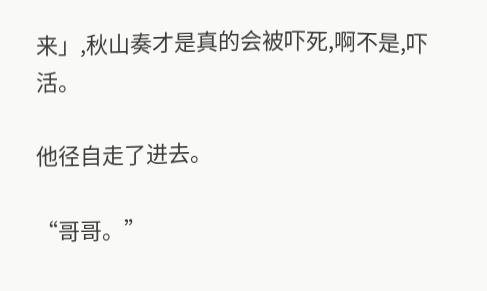来」,秋山奏才是真的会被吓死,啊不是,吓活。

他径自走了进去。

“哥哥。”